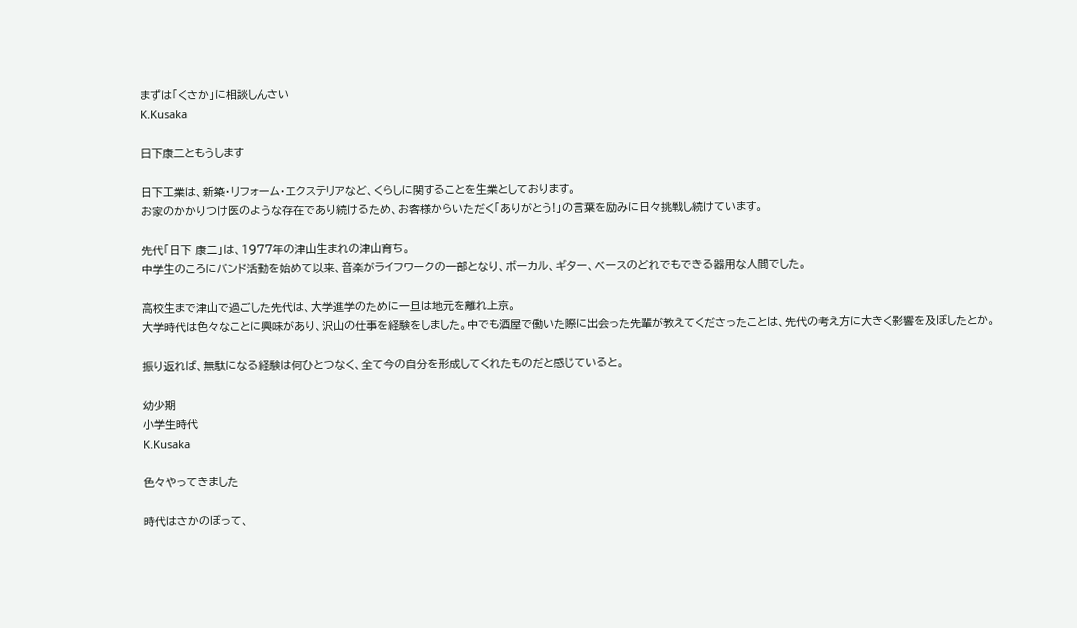まずは「くさか」に相談しんさい
K.Kusaka

日下康二ともうします

⽇下⼯業は、新築・リフォーム・エクステリアなど、くらしに関することを⽣業としております。
お家のかかりつけ医のような存在であり続けるため、お客様からいただく「ありがとう!」の⾔葉を励みに⽇々挑戦し続けています。

先代「⽇下 康⼆」は、1977年の津⼭⽣まれの津⼭育ち。
中学⽣のころにバンド活動を始めて以来、⾳楽がライフワークの⼀部となり、ボーカル、ギター、ベースのどれでもできる器⽤な⼈間でした。

⾼校⽣まで津⼭で過ごした先代は、⼤学進学のために⼀旦は地元を離れ上京。
⼤学時代は⾊々なことに興味があり、沢⼭の仕事を経験をしました。中でも酒屋で働いた際に出会った先輩が教えてくださったことは、先代の考え⽅に⼤きく影響を及ぼしたとか。

振り返れば、無駄になる経験は何ひとつなく、全て今の自分を形成してくれたものだと感じていると。

幼少期
小学生時代
K.Kusaka

色々やってきました

時代はさかのぼって、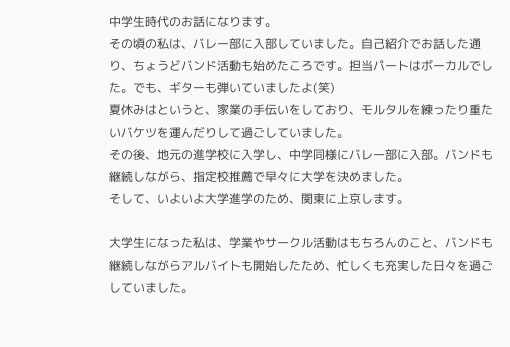中学生時代のお話になります。
その頃の私は、バレー部に入部していました。自己紹介でお話した通り、ちょうどバンド活動も始めたころです。担当パートはボーカルでした。でも、ギターも弾いていましたよ(笑)
夏休みはというと、家業の手伝いをしており、モルタルを練ったり重たいバケツを運んだりして過ごしていました。
その後、地元の進学校に入学し、中学同様にバレー部に入部。バンドも継続しながら、指定校推薦で早々に大学を決めました。
そして、いよいよ大学進学のため、関東に上京します。

大学生になった私は、学業やサークル活動はもちろんのこと、バンドも継続しながらアルバイトも開始したため、忙しくも充実した日々を過ごしていました。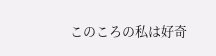このころの私は好奇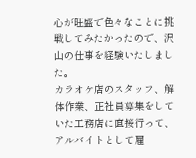心が旺盛で色々なことに挑戦してみたかったので、沢山の仕事を経験いたしました。
カラオケ店のスタッフ、解体作業、正社員募集をしていた工務店に直接行って、アルバイトとして雇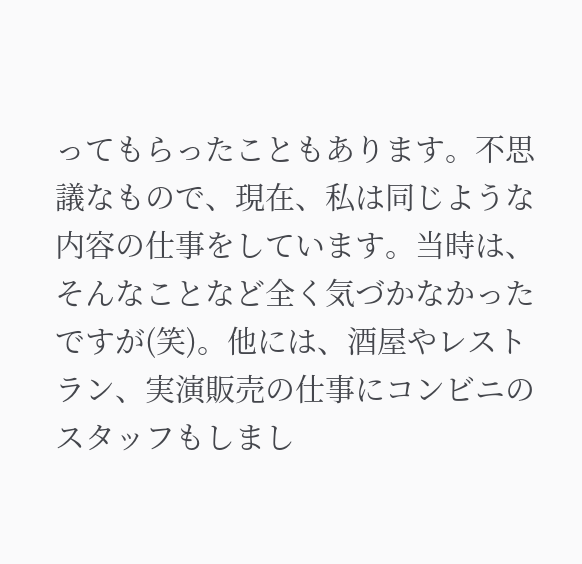ってもらったこともあります。不思議なもので、現在、私は同じような内容の仕事をしています。当時は、そんなことなど全く気づかなかったですが(笑)。他には、酒屋やレストラン、実演販売の仕事にコンビニのスタッフもしまし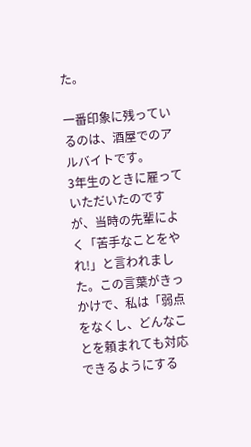た。

一番印象に残っているのは、酒屋でのアルバイトです。
3年生のときに雇っていただいたのですが、当時の先輩によく「苦手なことをやれ!」と言われました。この言葉がきっかけで、私は「弱点をなくし、どんなことを頼まれても対応できるようにする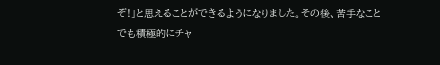ぞ!」と思えることができるようになりました。その後、苦手なことでも積極的にチャ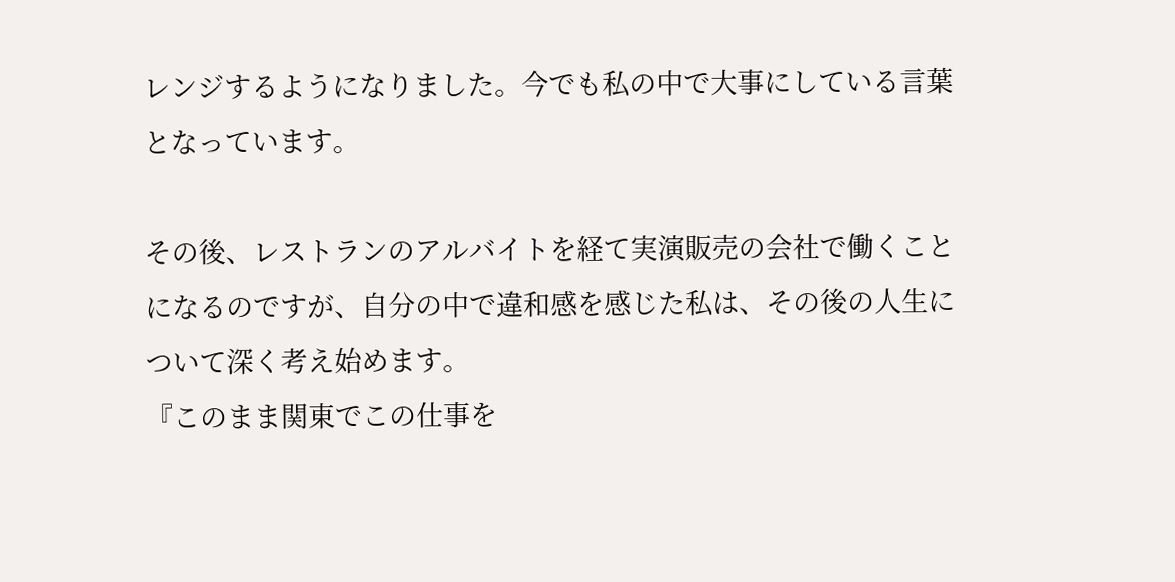レンジするようになりました。今でも私の中で大事にしている言葉となっています。

その後、レストランのアルバイトを経て実演販売の会社で働くことになるのですが、自分の中で違和感を感じた私は、その後の人生について深く考え始めます。
『このまま関東でこの仕事を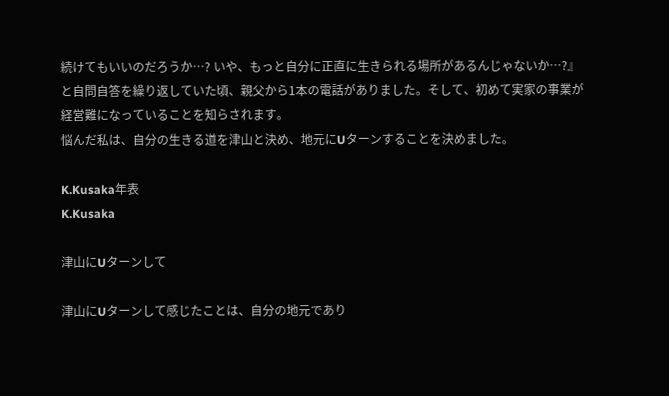続けてもいいのだろうか…? いや、もっと自分に正直に生きられる場所があるんじゃないか…?』と自問自答を繰り返していた頃、親父から1本の電話がありました。そして、初めて実家の事業が経営難になっていることを知らされます。
悩んだ私は、自分の生きる道を津山と決め、地元にUターンすることを決めました。

K.Kusaka年表
K.Kusaka

津山にUターンして

津山にUターンして感じたことは、自分の地元であり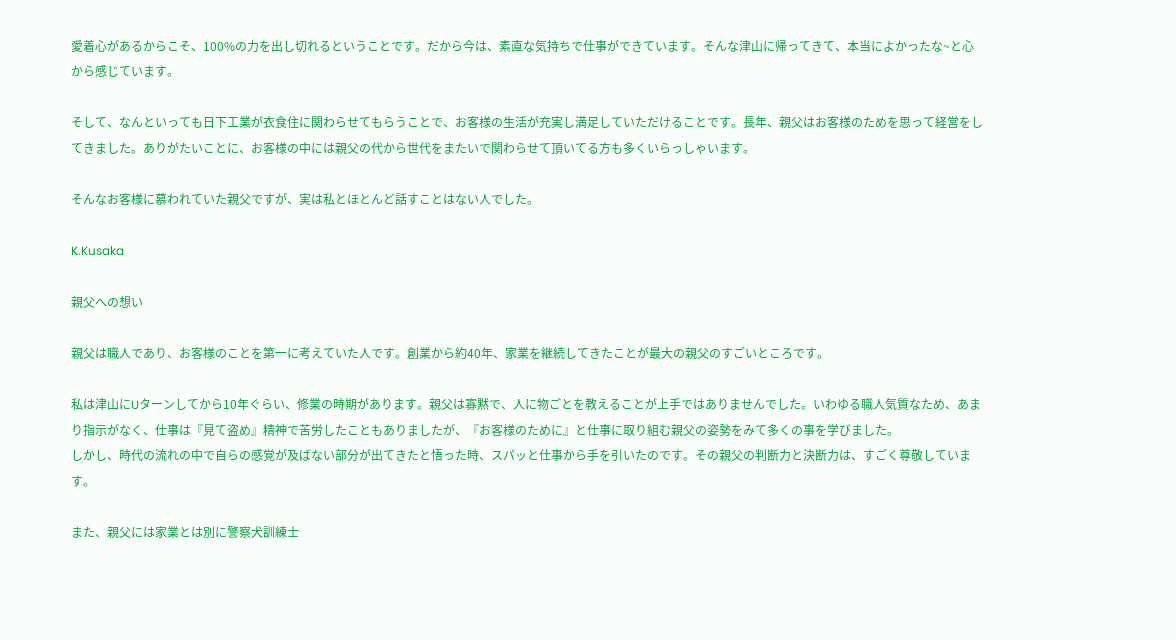愛着心があるからこそ、100%の力を出し切れるということです。だから今は、素直な気持ちで仕事ができています。そんな津山に帰ってきて、本当によかったな~と心から感じています。

そして、なんといっても日下工業が衣食住に関わらせてもらうことで、お客様の生活が充実し満足していただけることです。長年、親父はお客様のためを思って経営をしてきました。ありがたいことに、お客様の中には親父の代から世代をまたいで関わらせて頂いてる方も多くいらっしゃいます。

そんなお客様に慕われていた親父ですが、実は私とほとんど話すことはない人でした。

K.Kusaka

親父への想い

親父は職人であり、お客様のことを第一に考えていた人です。創業から約40年、家業を継続してきたことが最大の親父のすごいところです。

私は津山にUターンしてから10年ぐらい、修業の時期があります。親父は寡黙で、人に物ごとを教えることが上手ではありませんでした。いわゆる職人気質なため、あまり指示がなく、仕事は『見て盗め』精神で苦労したこともありましたが、『お客様のために』と仕事に取り組む親父の姿勢をみて多くの事を学びました。
しかし、時代の流れの中で自らの感覚が及ばない部分が出てきたと悟った時、スパッと仕事から手を引いたのです。その親父の判断力と決断力は、すごく尊敬しています。

また、親父には家業とは別に警察犬訓練士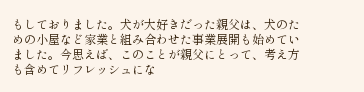もしておりました。犬が大好きだった親父は、犬のための小屋など家業と組み合わせた事業展開も始めていました。今思えば、このことが親父にとって、考え方も含めてリフレッシュにな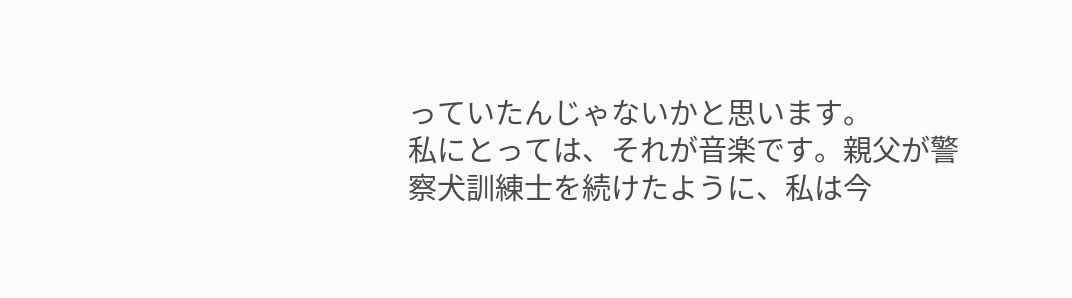っていたんじゃないかと思います。
私にとっては、それが音楽です。親父が警察犬訓練士を続けたように、私は今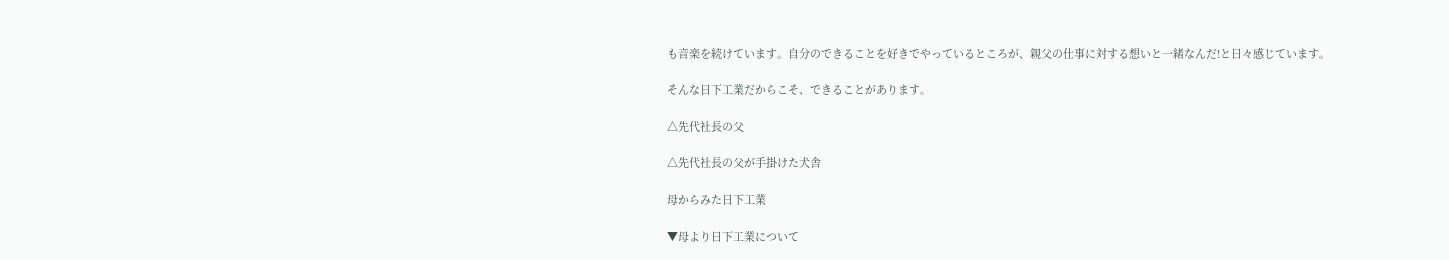も音楽を続けています。自分のできることを好きでやっているところが、親父の仕事に対する想いと一緒なんだ!と日々感じています。

そんな日下工業だからこそ、できることがあります。

△先代社長の父

△先代社長の父が手掛けた犬舎

母からみた日下工業

▼母より日下工業について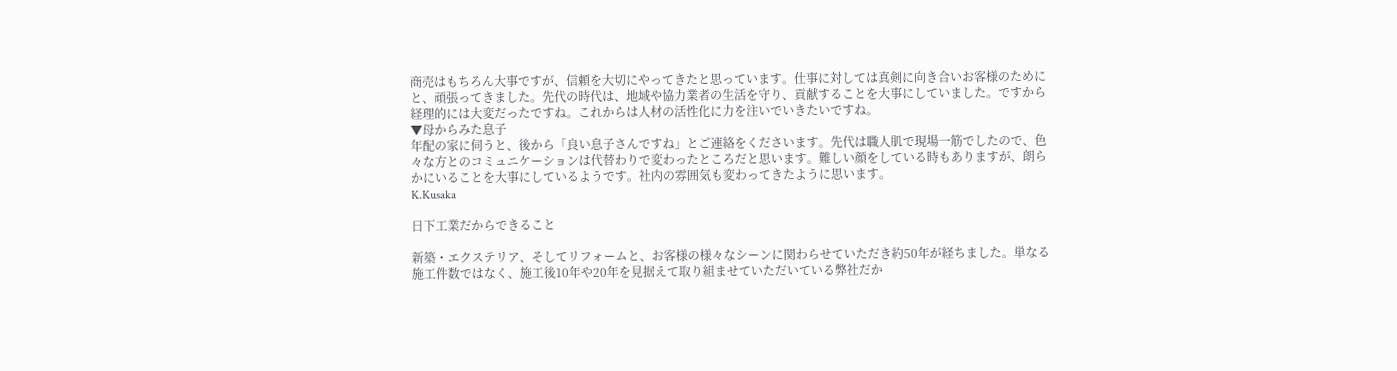商売はもちろん大事ですが、信頼を大切にやってきたと思っています。仕事に対しては真剣に向き合いお客様のためにと、頑張ってきました。先代の時代は、地域や協力業者の生活を守り、貢献することを大事にしていました。ですから経理的には大変だったですね。これからは人材の活性化に力を注いでいきたいですね。
▼母からみた息子
年配の家に伺うと、後から「良い息子さんですね」とご連絡をくださいます。先代は職人肌で現場一筋でしたので、色々な方とのコミュニケーションは代替わりで変わったところだと思います。難しい顔をしている時もありますが、朗らかにいることを大事にしているようです。社内の雰囲気も変わってきたように思います。
K.Kusaka

日下工業だからできること

新築・エクステリア、そしてリフォームと、お客様の様々なシーンに関わらせていただき約50年が経ちました。単なる施工件数ではなく、施工後10年や20年を見据えて取り組ませていただいている弊社だか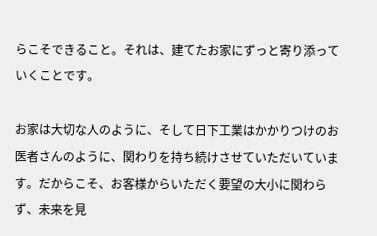らこそできること。それは、建てたお家にずっと寄り添っていくことです。

お家は大切な人のように、そして日下工業はかかりつけのお医者さんのように、関わりを持ち続けさせていただいています。だからこそ、お客様からいただく要望の大小に関わらず、未来を見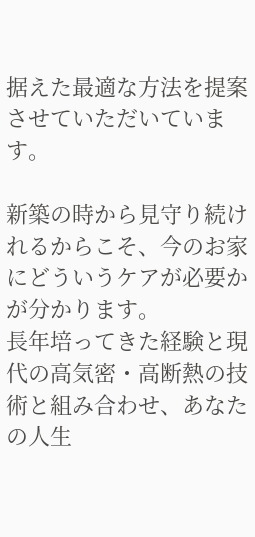据えた最適な方法を提案させていただいています。

新築の時から見守り続けれるからこそ、今のお家にどういうケアが必要かが分かります。
長年培ってきた経験と現代の高気密・高断熱の技術と組み合わせ、あなたの人生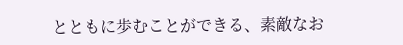とともに歩むことができる、素敵なお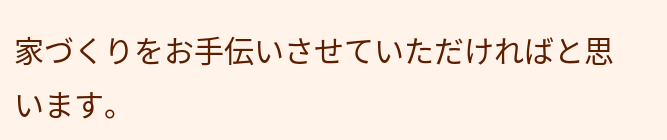家づくりをお手伝いさせていただければと思います。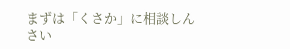まずは「くさか」に相談しんさい